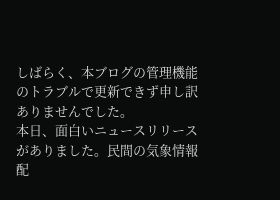しばらく、本ブログの管理機能のトラブルで更新できず申し訳ありませんでした。
本日、面白いニュースリリースがありました。民間の気象情報配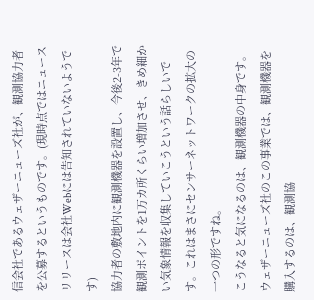信会社であるウェザーニューズ社が、観測協力者を公募するというものです。(現時点ではニュースリリースは会社Webには告知されていないようです)
協力者の敷地内に観測機器を設置し、今後2-3年で観測ポイントを1万カ所くらい増加させ、きめ細かい気象情報を収集していこうという話らしいです。これはまさにセンサーネットワークの拡大の一つの形ですね。
こうなると気になるのは、観測機器の中身です。ウェザーニューズ社のこの事業では、観測機器を購入するのは、観測協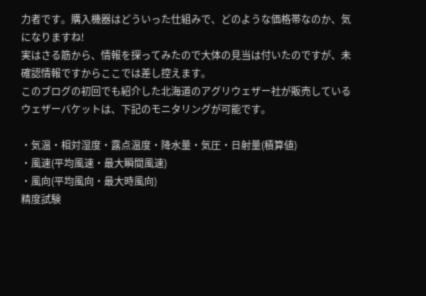力者です。購入機器はどういった仕組みで、どのような価格帯なのか、気になりますね!
実はさる筋から、情報を探ってみたので大体の見当は付いたのですが、未確認情報ですからここでは差し控えます。
このブログの初回でも紹介した北海道のアグリウェザー社が販売しているウェザーバケットは、下記のモニタリングが可能です。

・気温・相対湿度・露点温度・降水量・気圧・日射量(積算値)
・風速(平均風速・最大瞬間風速)
・風向(平均風向・最大時風向)
精度試験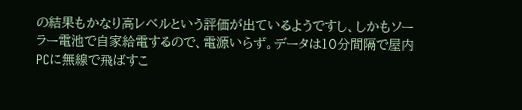の結果もかなり高レベルという評価が出ているようですし、しかもソーラー電池で自家給電するので、電源いらず。データは10分間隔で屋内PCに無線で飛ばすこ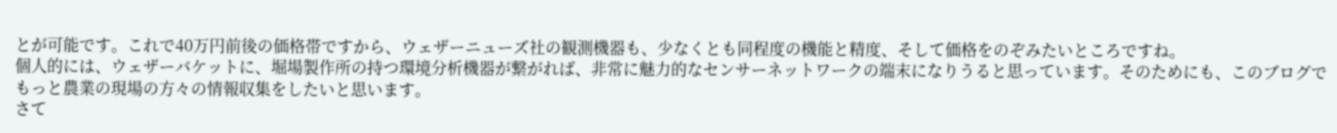とが可能です。これで40万円前後の価格帯ですから、ウェザーニューズ社の観測機器も、少なくとも同程度の機能と精度、そして価格をのぞみたいところですね。
個人的には、ウェザーバケットに、堀場製作所の持つ環境分析機器が繋がれば、非常に魅力的なセンサーネットワークの端末になりうると思っています。そのためにも、このブログでもっと農業の現場の方々の情報収集をしたいと思います。
さて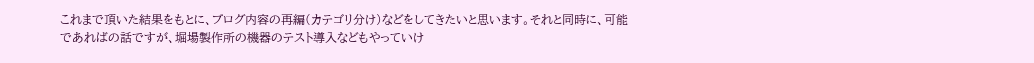これまで頂いた結果をもとに、ブログ内容の再編(カテゴリ分け)などをしてきたいと思います。それと同時に、可能であればの話ですが、堀場製作所の機器のテスト導入などもやっていけ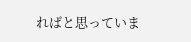ればと思っていま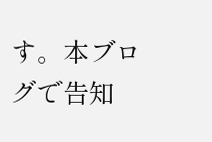す。本ブログで告知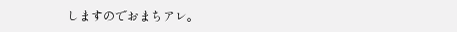しますのでおまちアレ。